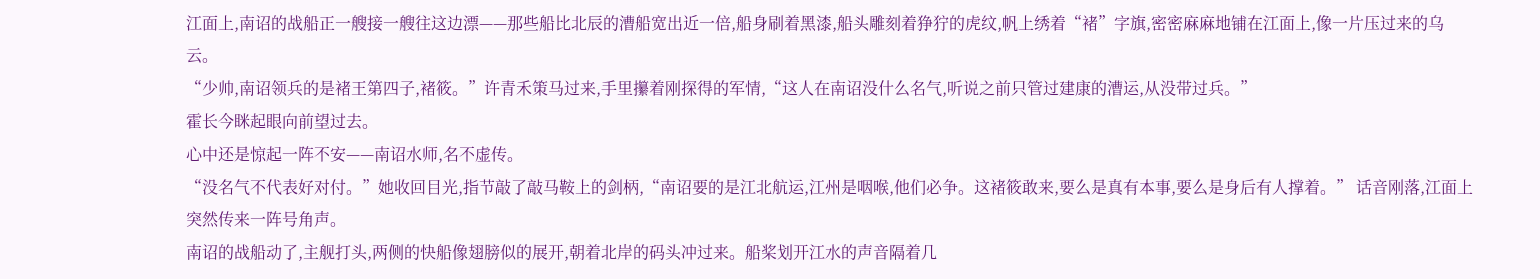江面上,南诏的战船正一艘接一艘往这边漂——那些船比北辰的漕船宽出近一倍,船身刷着黑漆,船头雕刻着狰狞的虎纹,帆上绣着“褚”字旗,密密麻麻地铺在江面上,像一片压过来的乌云。
“少帅,南诏领兵的是褚王第四子,褚筱。”许青禾策马过来,手里攥着刚探得的军情,“这人在南诏没什么名气,听说之前只管过建康的漕运,从没带过兵。”
霍长今眯起眼向前望过去。
心中还是惊起一阵不安——南诏水师,名不虚传。
“没名气不代表好对付。”她收回目光,指节敲了敲马鞍上的剑柄,“南诏要的是江北航运,江州是咽喉,他们必争。这褚筱敢来,要么是真有本事,要么是身后有人撑着。” 话音刚落,江面上突然传来一阵号角声。
南诏的战船动了,主舰打头,两侧的快船像翅膀似的展开,朝着北岸的码头冲过来。船桨划开江水的声音隔着几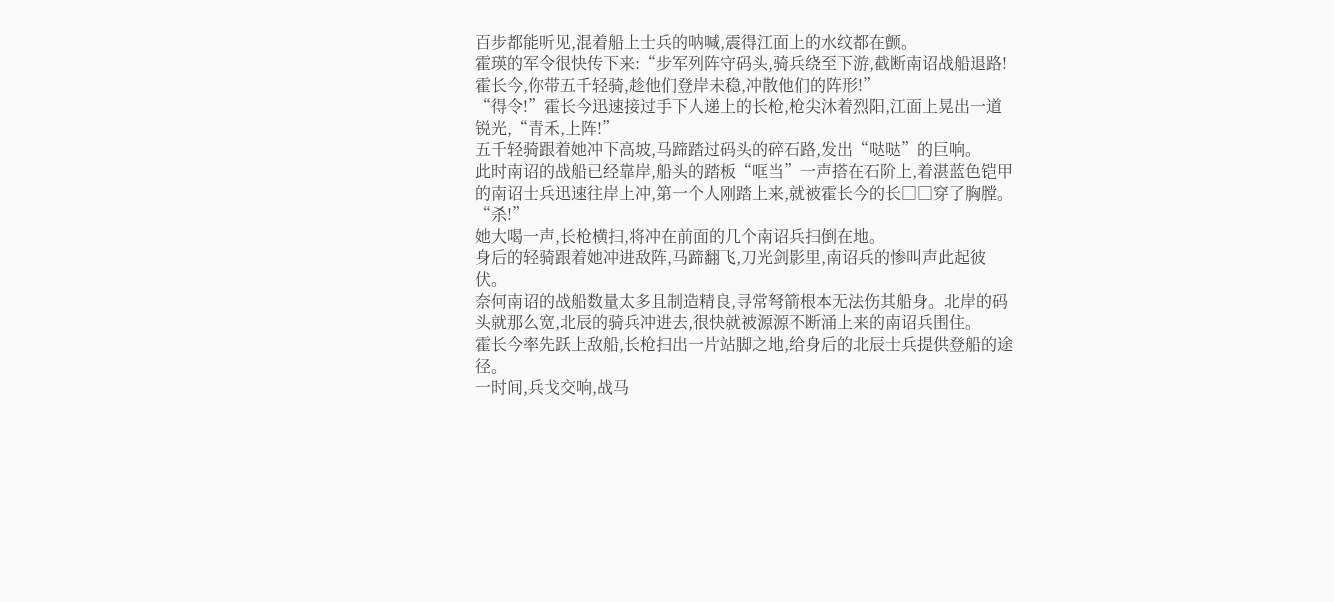百步都能听见,混着船上士兵的呐喊,震得江面上的水纹都在颤。
霍瑛的军令很快传下来:“步军列阵守码头,骑兵绕至下游,截断南诏战船退路!霍长今,你带五千轻骑,趁他们登岸未稳,冲散他们的阵形!”
“得令!”霍长今迅速接过手下人递上的长枪,枪尖沐着烈阳,江面上晃出一道锐光,“青禾,上阵!”
五千轻骑跟着她冲下高坡,马蹄踏过码头的碎石路,发出“哒哒”的巨响。
此时南诏的战船已经靠岸,船头的踏板“哐当”一声搭在石阶上,着湛蓝色铠甲的南诏士兵迅速往岸上冲,第一个人刚踏上来,就被霍长今的长□□穿了胸膛。
“杀!”
她大喝一声,长枪横扫,将冲在前面的几个南诏兵扫倒在地。
身后的轻骑跟着她冲进敌阵,马蹄翻飞,刀光剑影里,南诏兵的惨叫声此起彼伏。
奈何南诏的战船数量太多且制造精良,寻常弩箭根本无法伤其船身。北岸的码头就那么宽,北辰的骑兵冲进去,很快就被源源不断涌上来的南诏兵围住。
霍长今率先跃上敌船,长枪扫出一片站脚之地,给身后的北辰士兵提供登船的途径。
一时间,兵戈交响,战马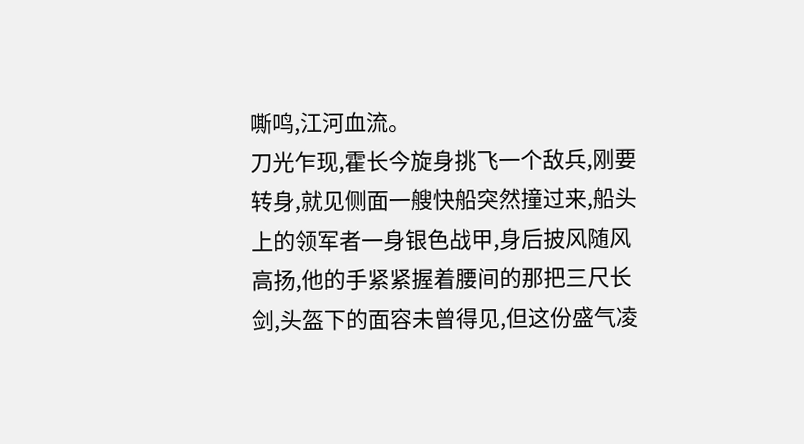嘶鸣,江河血流。
刀光乍现,霍长今旋身挑飞一个敌兵,刚要转身,就见侧面一艘快船突然撞过来,船头上的领军者一身银色战甲,身后披风随风高扬,他的手紧紧握着腰间的那把三尺长剑,头盔下的面容未曾得见,但这份盛气凌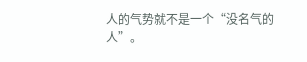人的气势就不是一个“没名气的人”。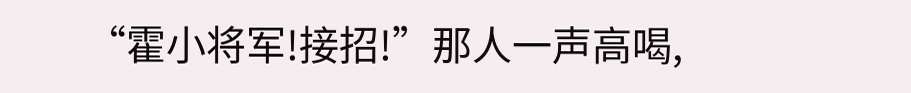“霍小将军!接招!”那人一声高喝,